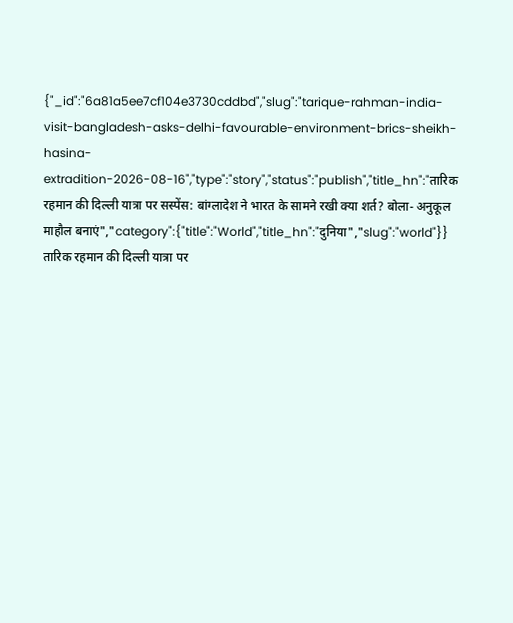{"_id":"6a81a5ee7cf104e3730cddbd","slug":"tarique-rahman-india-visit-bangladesh-asks-delhi-favourable-environment-brics-sheikh-hasina-extradition-2026-08-16","type":"story","status":"publish","title_hn":"तारिक रहमान की दिल्ली यात्रा पर सस्पेंस: बांग्लादेश ने भारत के सामने रखी क्या शर्त? बोला- अनुकूल माहौल बनाएं","category":{"title":"World","title_hn":"दुनिया","slug":"world"}}
तारिक रहमान की दिल्ली यात्रा पर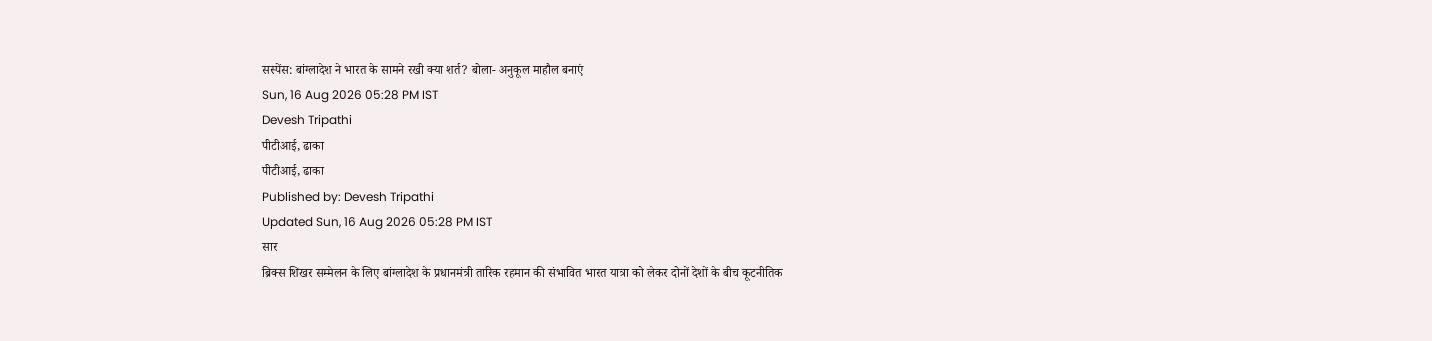सस्पेंस: बांग्लादेश ने भारत के सामने रखी क्या शर्त? बोला- अनुकूल माहौल बनाएं
Sun, 16 Aug 2026 05:28 PM IST
Devesh Tripathi
पीटीआई, ढाका
पीटीआई, ढाका
Published by: Devesh Tripathi
Updated Sun, 16 Aug 2026 05:28 PM IST
सार
ब्रिक्स शिखर सम्मेलन के लिए बांग्लादेश के प्रधानमंत्री तारिक रहमान की संभावित भारत यात्रा को लेकर दोनों देशों के बीच कूटनीतिक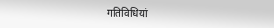गतिविधियां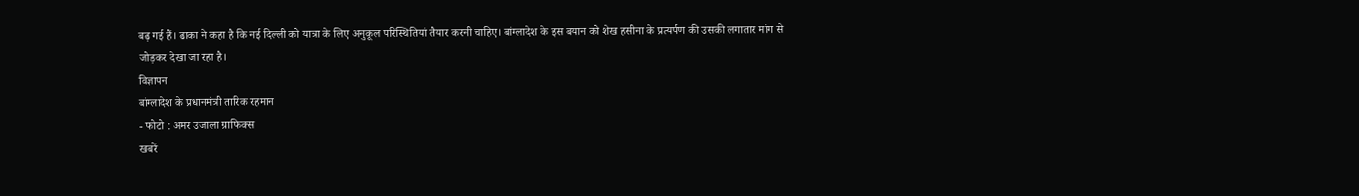बढ़ गई हैं। ढाका ने कहा है कि नई दिल्ली को यात्रा के लिए अनुकूल परिस्थितियां तैयार करनी चाहिए। बांग्लादेश के इस बयान को शेख हसीना के प्रत्यर्पण की उसकी लगातार मांग से जोड़कर देखा जा रहा है।
विज्ञापन
बांग्लादेश के प्रधानमंत्री तारिक रहमान
- फोटो : अमर उजाला ग्राफिक्स
खबरें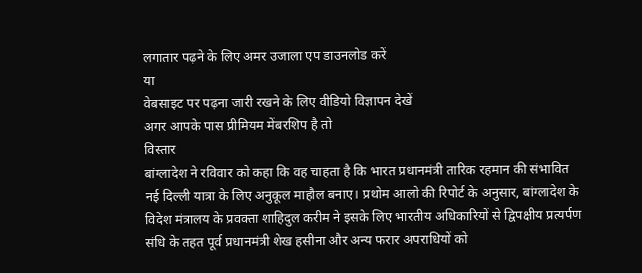लगातार पढ़ने के लिए अमर उजाला एप डाउनलोड करें
या
वेबसाइट पर पढ़ना जारी रखने के लिए वीडियो विज्ञापन देखें
अगर आपके पास प्रीमियम मेंबरशिप है तो
विस्तार
बांग्लादेश ने रविवार को कहा कि वह चाहता है कि भारत प्रधानमंत्री तारिक रहमान की संभावित नई दिल्ली यात्रा के लिए अनुकूल माहौल बनाए। प्रथोम आलो की रिपोर्ट के अनुसार, बांग्लादेश के विदेश मंत्रालय के प्रवक्ता शाहिदुल करीम ने इसके लिए भारतीय अधिकारियों से द्विपक्षीय प्रत्यर्पण संधि के तहत पूर्व प्रधानमंत्री शेख हसीना और अन्य फरार अपराधियों को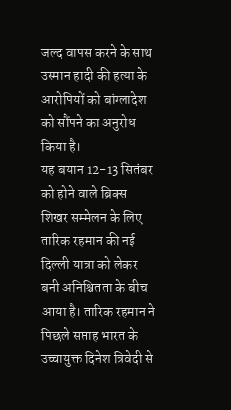जल्द वापस करने के साथ उस्मान हादी की हत्या के आरोपियों को बांग्लादेश को सौंपने का अनुरोध किया है।
यह बयान 12-13 सितंबर को होने वाले ब्रिक्स शिखर सम्मेलन के लिए तारिक रहमान की नई दिल्ली यात्रा को लेकर बनी अनिश्चितता के बीच आया है। तारिक रहमान ने पिछले सप्ताह भारत के उच्चायुक्त दिनेश त्रिवेदी से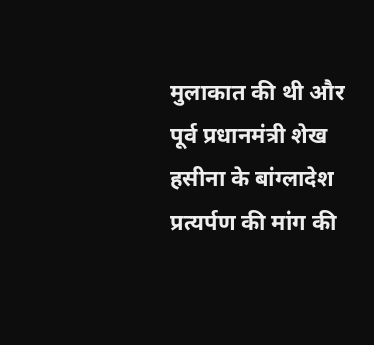मुलाकात की थी और पूर्व प्रधानमंत्री शेख हसीना के बांग्लादेश प्रत्यर्पण की मांग की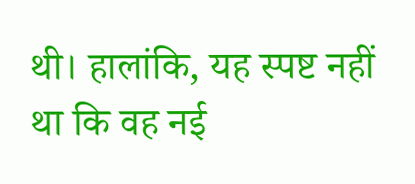थी। हालांकि, यह स्पष्ट नहीं था कि वह नई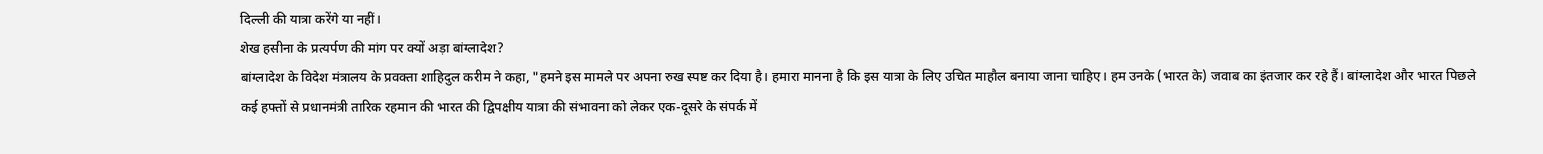दिल्ली की यात्रा करेंगे या नहीं।
शेख हसीना के प्रत्यर्पण की मांग पर क्यों अड़ा बांग्लादेश?
बांग्लादेश के विदेश मंत्रालय के प्रवक्ता शाहिदुल करीम ने कहा, "हमने इस मामले पर अपना रुख स्पष्ट कर दिया है। हमारा मानना है कि इस यात्रा के लिए उचित माहौल बनाया जाना चाहिए। हम उनके (भारत के) जवाब का इंतजार कर रहे हैं। बांग्लादेश और भारत पिछले कई हफ्तों से प्रधानमंत्री तारिक रहमान की भारत की द्विपक्षीय यात्रा की संभावना को लेकर एक-दूसरे के संपर्क में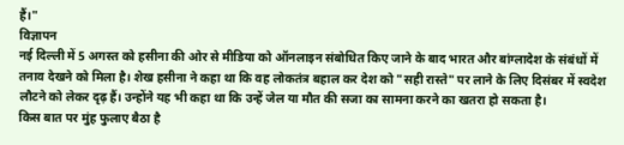हैं।"
विज्ञापन
नई दिल्ली में 5 अगस्त को हसीना की ओर से मीडिया को ऑनलाइन संबोधित किए जाने के बाद भारत और बांग्लादेश के संबंधों में तनाव देखने को मिला है। शेख हसीना ने कहा था कि वह लोकतंत्र बहाल कर देश को "सही रास्ते" पर लाने के लिए दिसंबर में स्वदेश लौटने को लेकर दृढ़ हैं। उन्होंने यह भी कहा था कि उन्हें जेल या मौत की सजा का सामना करने का खतरा हो सकता है।
किस बात पर मुंह फुलाए बैठा है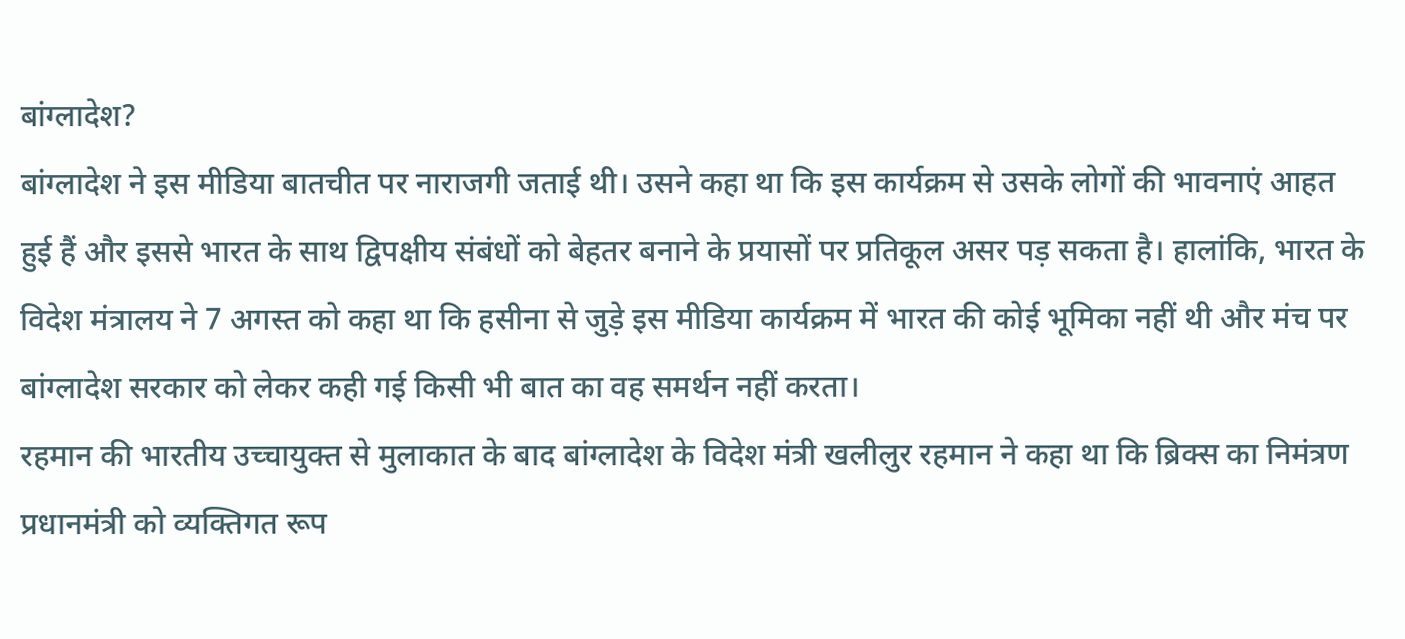बांग्लादेश?
बांग्लादेश ने इस मीडिया बातचीत पर नाराजगी जताई थी। उसने कहा था कि इस कार्यक्रम से उसके लोगों की भावनाएं आहत हुई हैं और इससे भारत के साथ द्विपक्षीय संबंधों को बेहतर बनाने के प्रयासों पर प्रतिकूल असर पड़ सकता है। हालांकि, भारत के विदेश मंत्रालय ने 7 अगस्त को कहा था कि हसीना से जुड़े इस मीडिया कार्यक्रम में भारत की कोई भूमिका नहीं थी और मंच पर बांग्लादेश सरकार को लेकर कही गई किसी भी बात का वह समर्थन नहीं करता।
रहमान की भारतीय उच्चायुक्त से मुलाकात के बाद बांग्लादेश के विदेश मंत्री खलीलुर रहमान ने कहा था कि ब्रिक्स का निमंत्रण प्रधानमंत्री को व्यक्तिगत रूप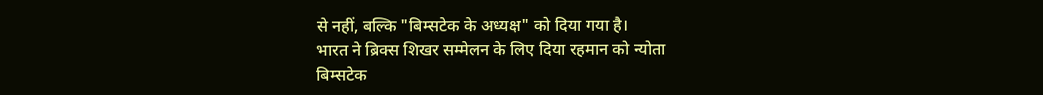से नहीं, बल्कि "बिम्सटेक के अध्यक्ष" को दिया गया है।
भारत ने ब्रिक्स शिखर सम्मेलन के लिए दिया रहमान को न्योता
बिम्सटेक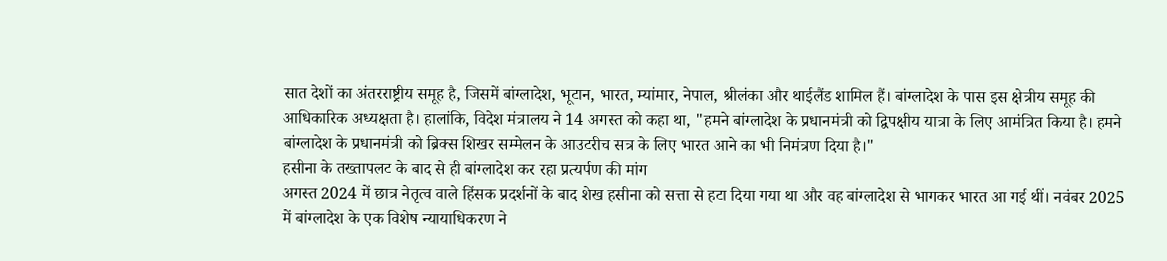सात देशों का अंतरराष्ट्रीय समूह है, जिसमें बांग्लादेश, भूटान, भारत, म्यांमार, नेपाल, श्रीलंका और थाईलैंड शामिल हैं। बांग्लादेश के पास इस क्षेत्रीय समूह की आधिकारिक अध्यक्षता है। हालांकि, विदेश मंत्रालय ने 14 अगस्त को कहा था, "हमने बांग्लादेश के प्रधानमंत्री को द्विपक्षीय यात्रा के लिए आमंत्रित किया है। हमने बांग्लादेश के प्रधानमंत्री को ब्रिक्स शिखर सम्मेलन के आउटरीच सत्र के लिए भारत आने का भी निमंत्रण दिया है।"
हसीना के तख्तापलट के बाद से ही बांग्लादेश कर रहा प्रत्यर्पण की मांग
अगस्त 2024 में छात्र नेतृत्व वाले हिंसक प्रदर्शनों के बाद शेख हसीना को सत्ता से हटा दिया गया था और वह बांग्लादेश से भागकर भारत आ गई थीं। नवंबर 2025 में बांग्लादेश के एक विशेष न्यायाधिकरण ने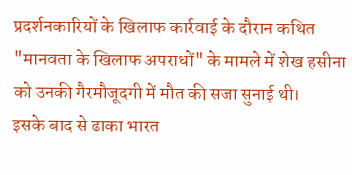प्रदर्शनकारियों के खिलाफ कार्रवाई के दौरान कथित "मानवता के खिलाफ अपराधों" के मामले में शेख हसीना को उनकी गैरमौजूदगी में मौत की सजा सुनाई थी।
इसके बाद से ढाका भारत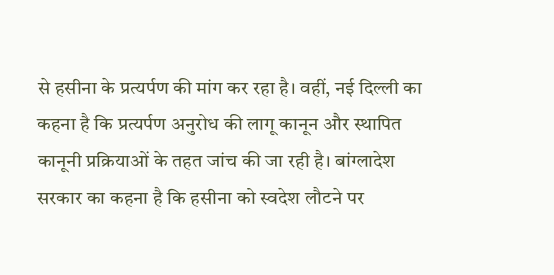से हसीना के प्रत्यर्पण की मांग कर रहा है। वहीं, नई दिल्ली का कहना है कि प्रत्यर्पण अनुरोध की लागू कानून और स्थापित कानूनी प्रक्रियाओं के तहत जांच की जा रही है। बांग्लादेश सरकार का कहना है कि हसीना को स्वदेश लौटने पर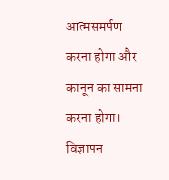आत्मसमर्पण करना होगा और कानून का सामना करना होगा।
विज्ञापन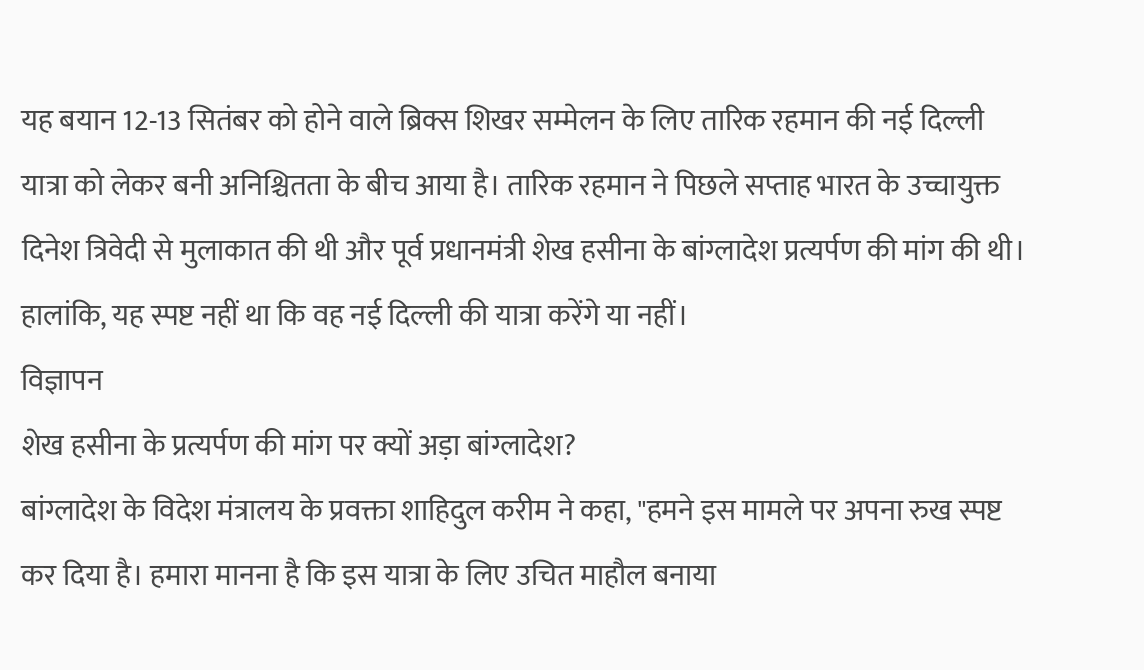यह बयान 12-13 सितंबर को होने वाले ब्रिक्स शिखर सम्मेलन के लिए तारिक रहमान की नई दिल्ली यात्रा को लेकर बनी अनिश्चितता के बीच आया है। तारिक रहमान ने पिछले सप्ताह भारत के उच्चायुक्त दिनेश त्रिवेदी से मुलाकात की थी और पूर्व प्रधानमंत्री शेख हसीना के बांग्लादेश प्रत्यर्पण की मांग की थी। हालांकि, यह स्पष्ट नहीं था कि वह नई दिल्ली की यात्रा करेंगे या नहीं।
विज्ञापन
शेख हसीना के प्रत्यर्पण की मांग पर क्यों अड़ा बांग्लादेश?
बांग्लादेश के विदेश मंत्रालय के प्रवक्ता शाहिदुल करीम ने कहा, "हमने इस मामले पर अपना रुख स्पष्ट कर दिया है। हमारा मानना है कि इस यात्रा के लिए उचित माहौल बनाया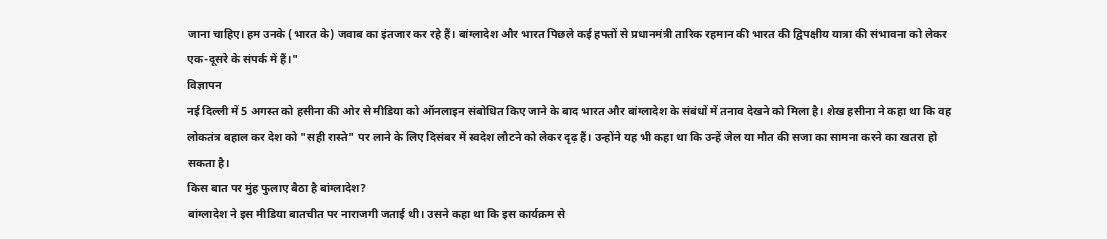जाना चाहिए। हम उनके (भारत के) जवाब का इंतजार कर रहे हैं। बांग्लादेश और भारत पिछले कई हफ्तों से प्रधानमंत्री तारिक रहमान की भारत की द्विपक्षीय यात्रा की संभावना को लेकर एक-दूसरे के संपर्क में हैं।"
विज्ञापन
नई दिल्ली में 5 अगस्त को हसीना की ओर से मीडिया को ऑनलाइन संबोधित किए जाने के बाद भारत और बांग्लादेश के संबंधों में तनाव देखने को मिला है। शेख हसीना ने कहा था कि वह लोकतंत्र बहाल कर देश को "सही रास्ते" पर लाने के लिए दिसंबर में स्वदेश लौटने को लेकर दृढ़ हैं। उन्होंने यह भी कहा था कि उन्हें जेल या मौत की सजा का सामना करने का खतरा हो सकता है।
किस बात पर मुंह फुलाए बैठा है बांग्लादेश?
बांग्लादेश ने इस मीडिया बातचीत पर नाराजगी जताई थी। उसने कहा था कि इस कार्यक्रम से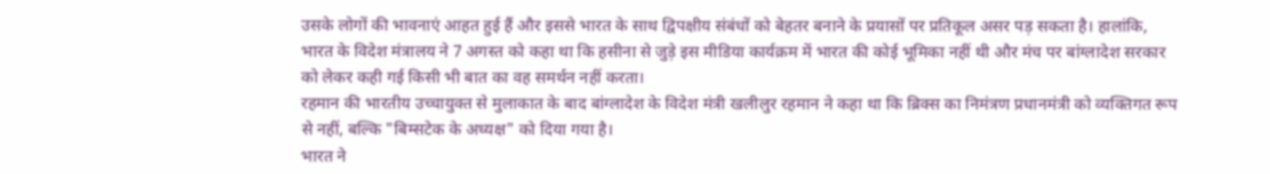उसके लोगों की भावनाएं आहत हुई हैं और इससे भारत के साथ द्विपक्षीय संबंधों को बेहतर बनाने के प्रयासों पर प्रतिकूल असर पड़ सकता है। हालांकि, भारत के विदेश मंत्रालय ने 7 अगस्त को कहा था कि हसीना से जुड़े इस मीडिया कार्यक्रम में भारत की कोई भूमिका नहीं थी और मंच पर बांग्लादेश सरकार को लेकर कही गई किसी भी बात का वह समर्थन नहीं करता।
रहमान की भारतीय उच्चायुक्त से मुलाकात के बाद बांग्लादेश के विदेश मंत्री खलीलुर रहमान ने कहा था कि ब्रिक्स का निमंत्रण प्रधानमंत्री को व्यक्तिगत रूप से नहीं, बल्कि "बिम्सटेक के अध्यक्ष" को दिया गया है।
भारत ने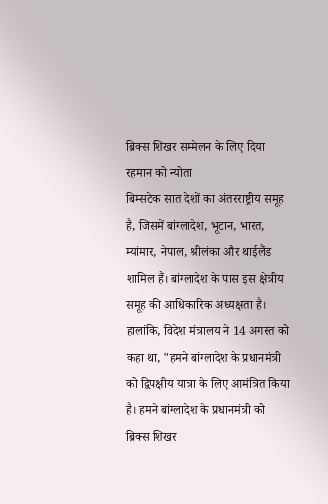ब्रिक्स शिखर सम्मेलन के लिए दिया रहमान को न्योता
बिम्सटेक सात देशों का अंतरराष्ट्रीय समूह है, जिसमें बांग्लादेश, भूटान, भारत, म्यांमार, नेपाल, श्रीलंका और थाईलैंड शामिल हैं। बांग्लादेश के पास इस क्षेत्रीय समूह की आधिकारिक अध्यक्षता है। हालांकि, विदेश मंत्रालय ने 14 अगस्त को कहा था, "हमने बांग्लादेश के प्रधानमंत्री को द्विपक्षीय यात्रा के लिए आमंत्रित किया है। हमने बांग्लादेश के प्रधानमंत्री को ब्रिक्स शिखर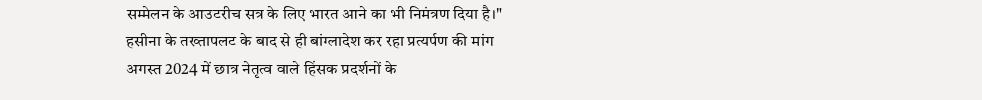सम्मेलन के आउटरीच सत्र के लिए भारत आने का भी निमंत्रण दिया है।"
हसीना के तख्तापलट के बाद से ही बांग्लादेश कर रहा प्रत्यर्पण की मांग
अगस्त 2024 में छात्र नेतृत्व वाले हिंसक प्रदर्शनों के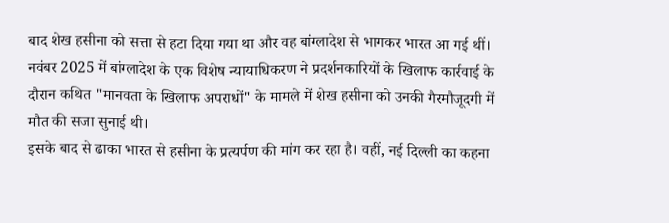बाद शेख हसीना को सत्ता से हटा दिया गया था और वह बांग्लादेश से भागकर भारत आ गई थीं। नवंबर 2025 में बांग्लादेश के एक विशेष न्यायाधिकरण ने प्रदर्शनकारियों के खिलाफ कार्रवाई के दौरान कथित "मानवता के खिलाफ अपराधों" के मामले में शेख हसीना को उनकी गैरमौजूदगी में मौत की सजा सुनाई थी।
इसके बाद से ढाका भारत से हसीना के प्रत्यर्पण की मांग कर रहा है। वहीं, नई दिल्ली का कहना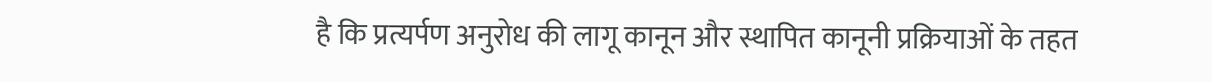है कि प्रत्यर्पण अनुरोध की लागू कानून और स्थापित कानूनी प्रक्रियाओं के तहत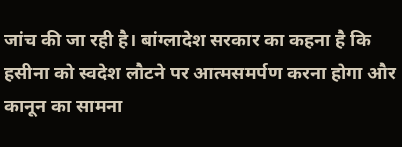जांच की जा रही है। बांग्लादेश सरकार का कहना है कि हसीना को स्वदेश लौटने पर आत्मसमर्पण करना होगा और कानून का सामना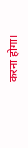करना होगा।